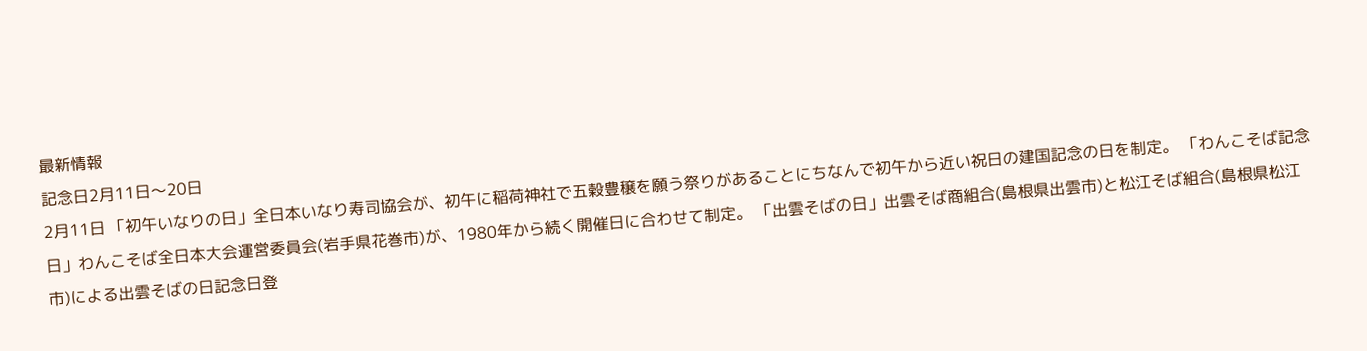最新情報
記念日2月11日〜20日
2月11日 「初午いなりの日」全日本いなり寿司協会が、初午に稲荷神社で五穀豊穣を願う祭りがあることにちなんで初午から近い祝日の建国記念の日を制定。 「わんこそば記念日」わんこそば全日本大会運営委員会(岩手県花巻市)が、1980年から続く開催日に合わせて制定。 「出雲そばの日」出雲そば商組合(島根県出雲市)と松江そば組合(島根県松江市)による出雲そばの日記念日登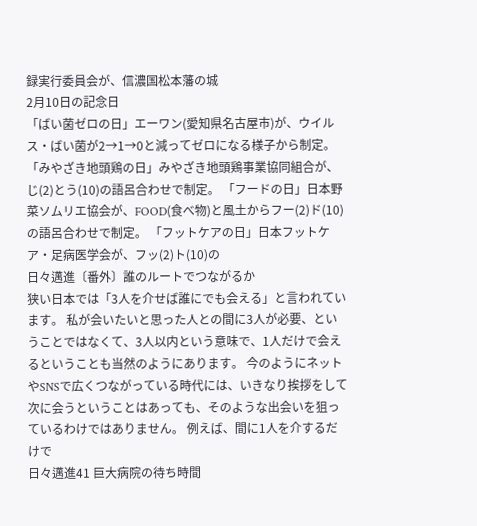録実行委員会が、信濃国松本藩の城
2月10日の記念日
「ばい菌ゼロの日」エーワン(愛知県名古屋市)が、ウイルス・ばい菌が2→1→0と減ってゼロになる様子から制定。 「みやざき地頭鶏の日」みやざき地頭鶏事業協同組合が、じ(2)とう(10)の語呂合わせで制定。 「フードの日」日本野菜ソムリエ協会が、FOOD(食べ物)と風土からフー(2)ド(10)の語呂合わせで制定。 「フットケアの日」日本フットケア・足病医学会が、フッ(2)ト(10)の
日々邁進〔番外〕誰のルートでつながるか
狭い日本では「3人を介せば誰にでも会える」と言われています。 私が会いたいと思った人との間に3人が必要、ということではなくて、3人以内という意味で、1人だけで会えるということも当然のようにあります。 今のようにネットやSNSで広くつながっている時代には、いきなり挨拶をして次に会うということはあっても、そのような出会いを狙っているわけではありません。 例えば、間に1人を介するだけで
日々邁進41 巨大病院の待ち時間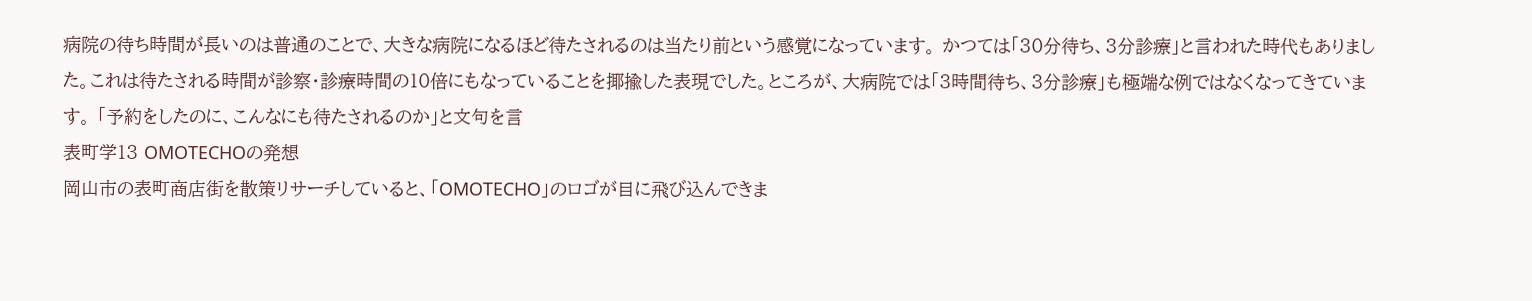病院の待ち時間が長いのは普通のことで、大きな病院になるほど待たされるのは当たり前という感覚になっています。 かつては「30分待ち、3分診療」と言われた時代もありました。これは待たされる時間が診察・診療時間の10倍にもなっていることを揶揄した表現でした。ところが、大病院では「3時間待ち、3分診療」も極端な例ではなくなってきています。 「予約をしたのに、こんなにも待たされるのか」と文句を言
表町学13 OMOTECHOの発想
岡山市の表町商店街を散策リサーチしていると、「OMOTECHO」のロゴが目に飛び込んできま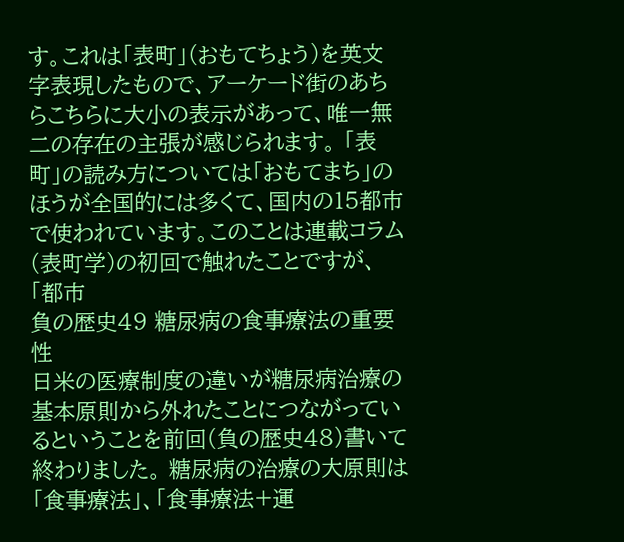す。これは「表町」(おもてちょう)を英文字表現したもので、アーケード街のあちらこちらに大小の表示があって、唯一無二の存在の主張が感じられます。 「表町」の読み方については「おもてまち」のほうが全国的には多くて、国内の15都市で使われています。このことは連載コラム(表町学)の初回で触れたことですが、「都市
負の歴史49 糖尿病の食事療法の重要性
日米の医療制度の違いが糖尿病治療の基本原則から外れたことにつながっているということを前回(負の歴史48)書いて終わりました。 糖尿病の治療の大原則は「食事療法」、「食事療法+運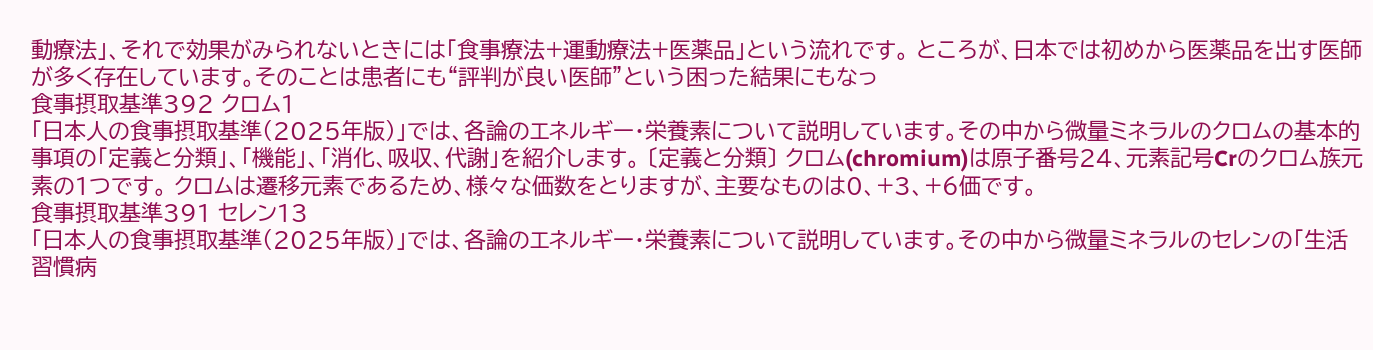動療法」、それで効果がみられないときには「食事療法+運動療法+医薬品」という流れです。 ところが、日本では初めから医薬品を出す医師が多く存在しています。そのことは患者にも“評判が良い医師”という困った結果にもなっ
食事摂取基準392 クロム1
「日本人の食事摂取基準(2025年版)」では、各論のエネルギー・栄養素について説明しています。その中から微量ミネラルのクロムの基本的事項の「定義と分類」、「機能」、「消化、吸収、代謝」を紹介します。 〔定義と分類〕 クロム(chromium)は原子番号24、元素記号Crのクロム族元素の1つです。 クロムは遷移元素であるため、様々な価数をとりますが、主要なものは0、+3、+6価です。
食事摂取基準391 セレン13
「日本人の食事摂取基準(2025年版)」では、各論のエネルギー・栄養素について説明しています。その中から微量ミネラルのセレンの「生活習慣病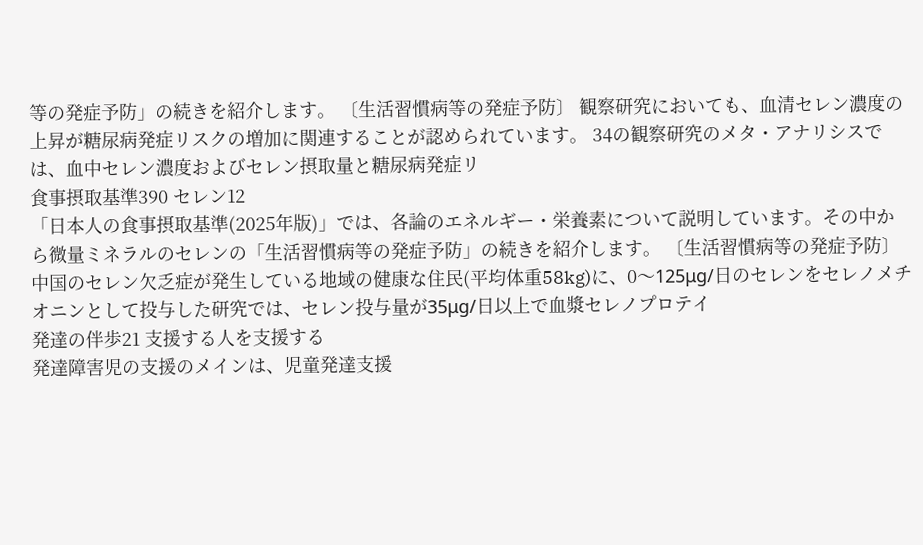等の発症予防」の続きを紹介します。 〔生活習慣病等の発症予防〕 観察研究においても、血清セレン濃度の上昇が糖尿病発症リスクの増加に関連することが認められています。 34の観察研究のメタ・アナリシスでは、血中セレン濃度およびセレン摂取量と糖尿病発症リ
食事摂取基準390 セレン12
「日本人の食事摂取基準(2025年版)」では、各論のエネルギー・栄養素について説明しています。その中から微量ミネラルのセレンの「生活習慣病等の発症予防」の続きを紹介します。 〔生活習慣病等の発症予防〕 中国のセレン欠乏症が発生している地域の健康な住民(平均体重58kg)に、0〜125μg/日のセレンをセレノメチオニンとして投与した研究では、セレン投与量が35μg/日以上で血漿セレノプロテイ
発達の伴歩21 支援する人を支援する
発達障害児の支援のメインは、児童発達支援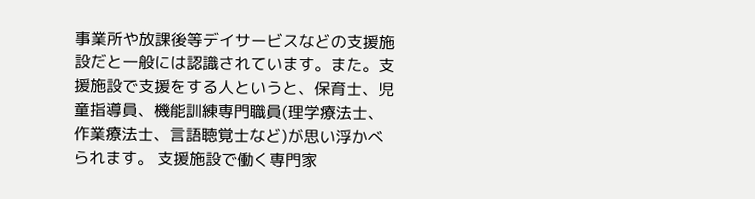事業所や放課後等デイサービスなどの支援施設だと一般には認識されています。また。支援施設で支援をする人というと、保育士、児童指導員、機能訓練専門職員(理学療法士、作業療法士、言語聴覚士など)が思い浮かべられます。 支援施設で働く専門家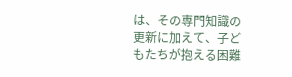は、その専門知識の更新に加えて、子どもたちが抱える困難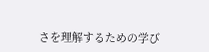さを理解するための学び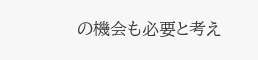の機会も必要と考え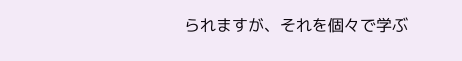られますが、それを個々で学ぶ